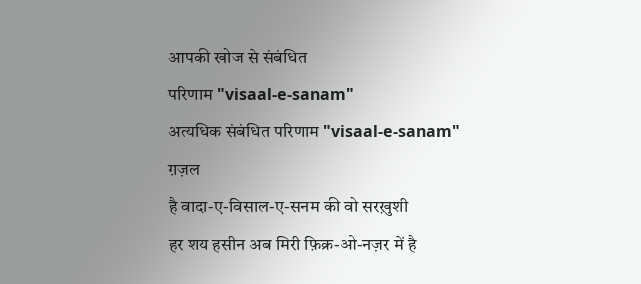आपकी खोज से संबंधित
परिणाम "visaal-e-sanam"
अत्यधिक संबंधित परिणाम "visaal-e-sanam"
ग़ज़ल
है वादा-ए-विसाल-ए-सनम की वो सरख़ुशी
हर शय हसीन अब मिरी फ़िक्र-ओ-नज़र में है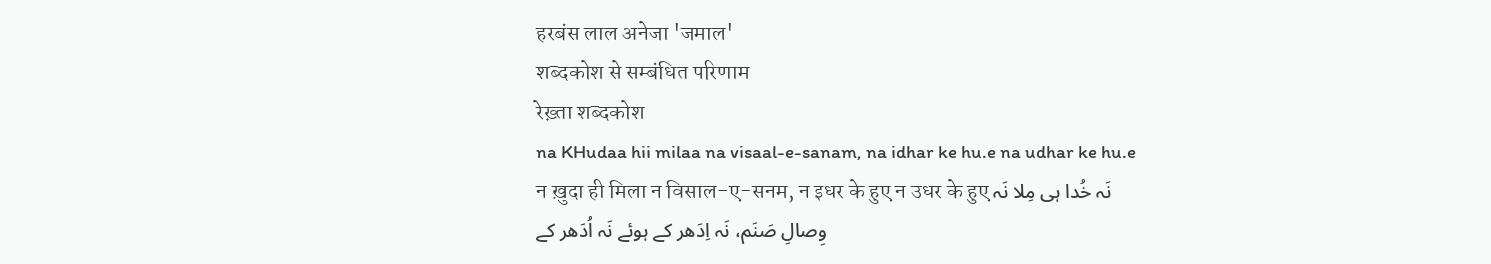हरबंस लाल अनेजा 'जमाल'
शब्दकोश से सम्बंधित परिणाम
रेख़्ता शब्दकोश
na KHudaa hii milaa na visaal-e-sanam, na idhar ke hu.e na udhar ke hu.e
न ख़ुदा ही मिला न विसाल-ए-सनम, न इधर के हुए न उधर के हुए نَہ خُدا ہی مِلا نَہ وِصالِ صَنَم، نَہ اِدَھر کے ہوئے نَہ اُدَھر کے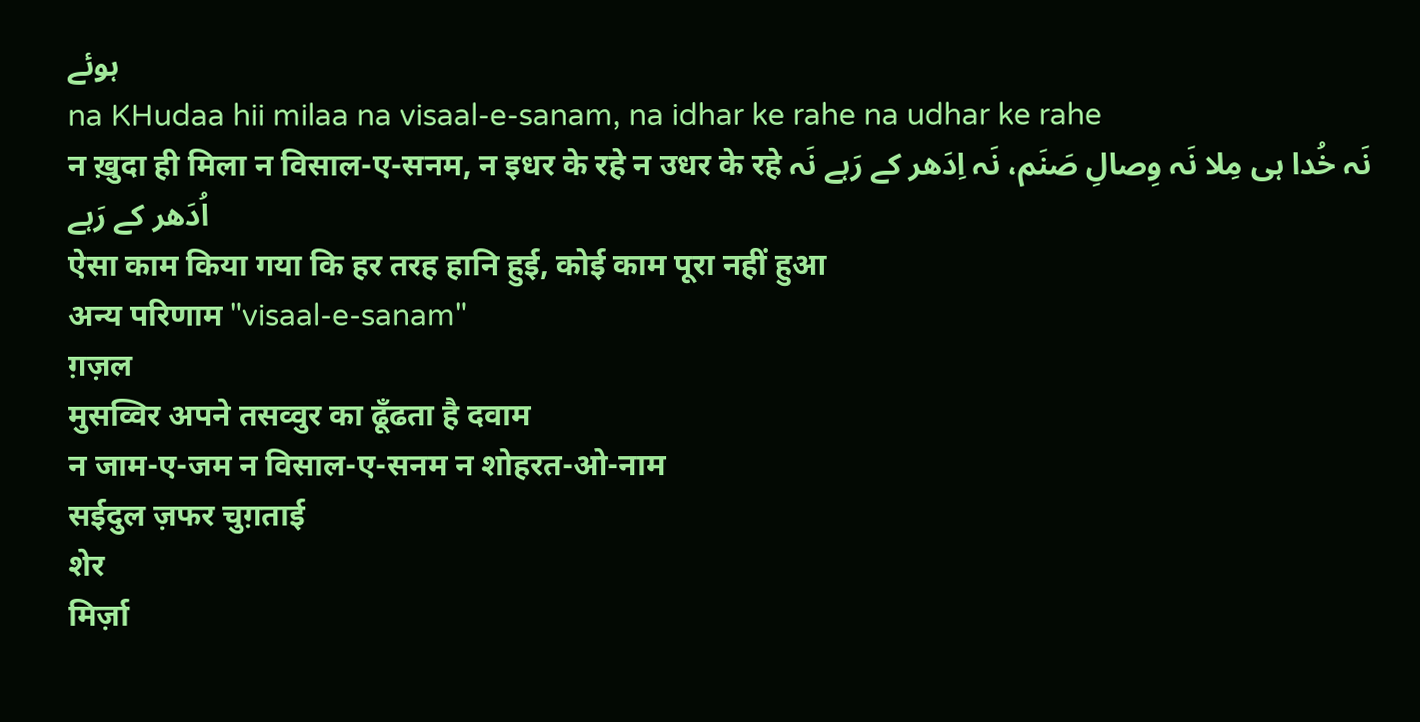ہوئے
na KHudaa hii milaa na visaal-e-sanam, na idhar ke rahe na udhar ke rahe
न ख़ुदा ही मिला न विसाल-ए-सनम, न इधर के रहे न उधर के रहे نَہ خُدا ہی مِلا نَہ وِصالِ صَنَم، نَہ اِدَھر کے رَہے نَہ اُدَھر کے رَہے
ऐसा काम किया गया कि हर तरह हानि हुई, कोई काम पूरा नहीं हुआ
अन्य परिणाम "visaal-e-sanam"
ग़ज़ल
मुसव्विर अपने तसव्वुर का ढूँढता है दवाम
न जाम-ए-जम न विसाल-ए-सनम न शोहरत-ओ-नाम
सईदुल ज़फर चुग़ताई
शेर
मिर्ज़ा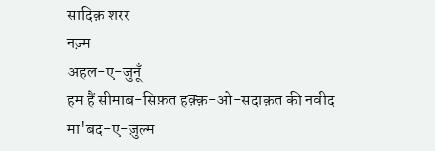सादिक़ शरर
नज़्म
अहल-ए-जुनूँ
हम हैं सीमाब-सिफ़त हक़्क़-ओ-सदाक़त की नवीद
मा'बद-ए-ज़ुल्म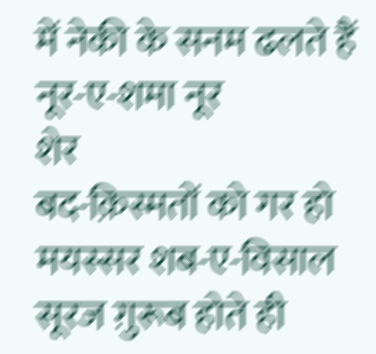में नेकी के सनम ढलते हैं
नूर-ए-शमा नूर
शेर
बद-क़िस्मतों को गर हो मयस्सर शब-ए-विसाल
सूरज ग़ुरूब होते ही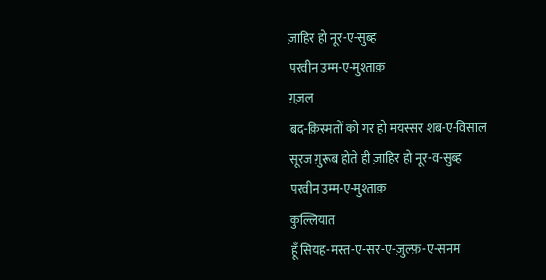ज़ाहिर हो नूर-ए-सुब्ह
परवीन उम्म-ए-मुश्ताक़
ग़ज़ल
बद-क़िस्मतों को गर हो मयस्सर शब-ए-विसाल
सूरज ग़ुरूब होते ही ज़ाहिर हो नूर-व-सुब्ह
परवीन उम्म-ए-मुश्ताक़
कुल्लियात
हूँ सियह-मस्त-ए-सर-ए-ज़ुल्फ़-ए-सनम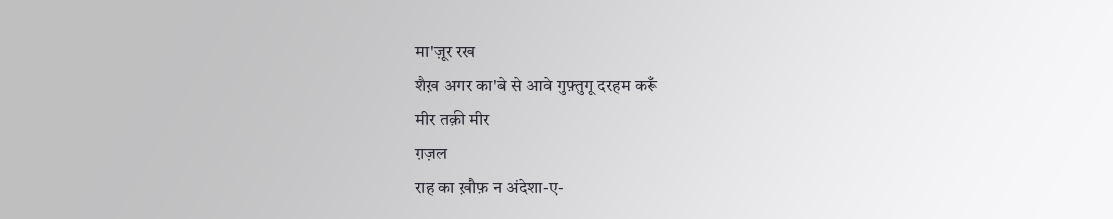मा'ज़ूर रख
शैख़ अगर का'बे से आवे गुफ़्तुगू दरहम करूँ
मीर तक़ी मीर
ग़ज़ल
राह का ख़ौफ़ न अंदेशा-ए-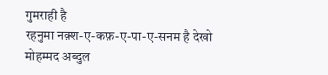गुमराही है
रहनुमा नक़्श-ए-कफ़-ए-पा-ए-सनम है देखो
मोहम्मद अब्दुल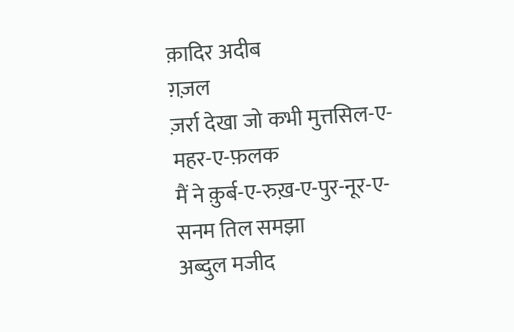क़ादिर अदीब
ग़ज़ल
ज़र्रा देखा जो कभी मुत्तसिल-ए-महर-ए-फ़लक
मैं ने क़ुर्ब-ए-रुख़-ए-पुर-नूर-ए-सनम तिल समझा
अब्दुल मजीद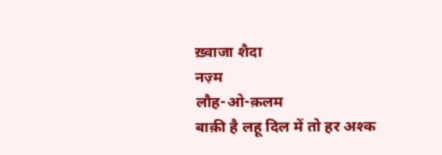ख़्वाजा शैदा
नज़्म
लौह-ओ-क़लम
बाक़ी है लहू दिल में तो हर अश्क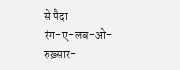से पैदा
रंग-ए-लब-ओ-रुख़्सार-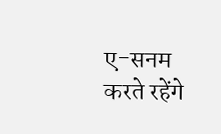ए-सनम करते रहेंगे